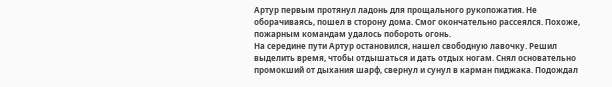Артур первым протянул ладонь для прощального рукопожатия. Не оборачиваясь, пошел в сторону дома. Смог окончательно рассеялся. Похоже, пожарным командам удалось побороть огонь.
На середине пути Артур остановился, нашел свободную лавочку. Решил выделить время, чтобы отдышаться и дать отдых ногам. Снял основательно промокший от дыхания шарф, свернул и сунул в карман пиджака. Подождал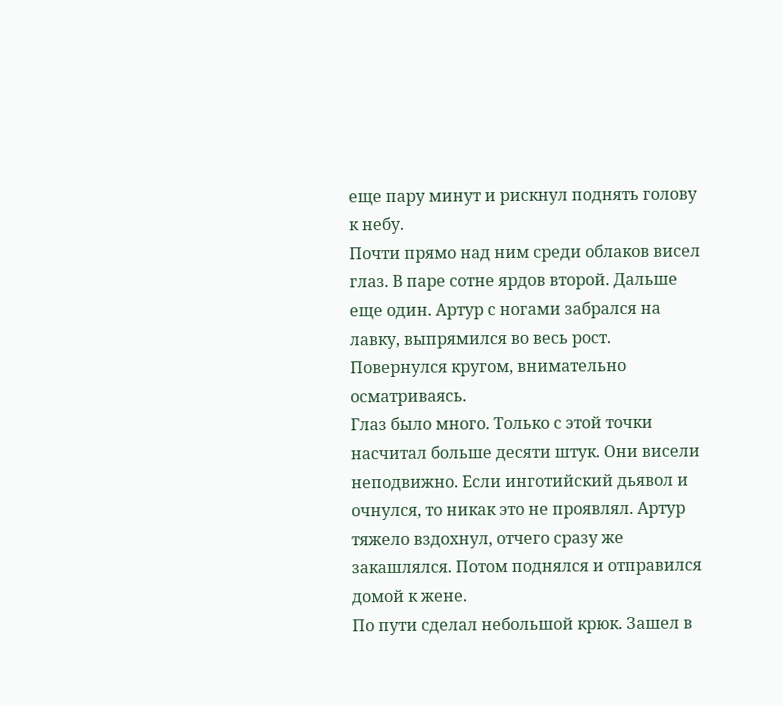еще пару минут и рискнул поднять голову к небу.
Почти прямо над ним среди облаков висел глаз. В паре сотне ярдов второй. Дальше еще один. Артур с ногами забрался на лавку, выпрямился во весь рост. Повернулся кругом, внимательно осматриваясь.
Глаз было много. Только с этой точки насчитал больше десяти штук. Они висели неподвижно. Если инготийский дьявол и очнулся, то никак это не проявлял. Артур тяжело вздохнул, отчего сразу же закашлялся. Потом поднялся и отправился домой к жене.
По пути сделал небольшой крюк. Зашел в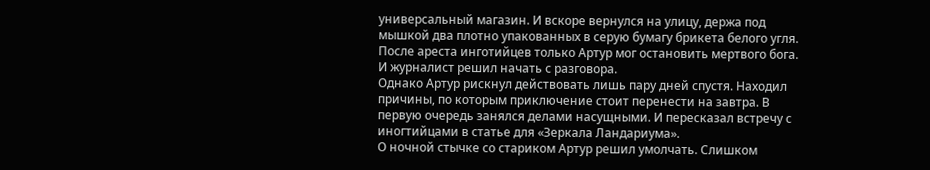универсальный магазин. И вскоре вернулся на улицу, держа под мышкой два плотно упакованных в серую бумагу брикета белого угля.
После ареста инготийцев только Артур мог остановить мертвого бога. И журналист решил начать с разговора.
Однако Артур рискнул действовать лишь пару дней спустя. Находил причины, по которым приключение стоит перенести на завтра. В первую очередь занялся делами насущными. И пересказал встречу с иногтийцами в статье для «Зеркала Ландариума».
О ночной стычке со стариком Артур решил умолчать. Слишком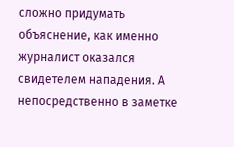сложно придумать объяснение, как именно журналист оказался свидетелем нападения. А непосредственно в заметке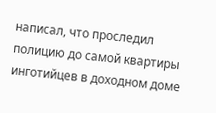написал, что проследил полицию до самой квартиры инготийцев в доходном доме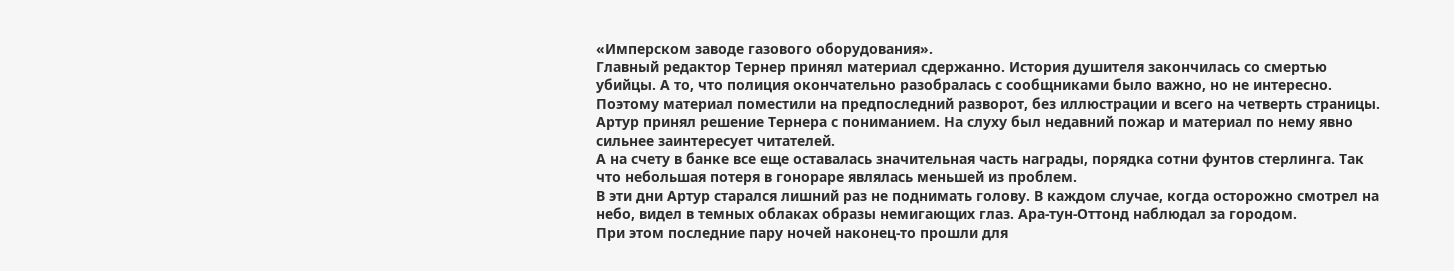«Имперском заводе газового оборудования».
Главный редактор Тернер принял материал сдержанно. История душителя закончилась со смертью убийцы. А то, что полиция окончательно разобралась с сообщниками было важно, но не интересно.
Поэтому материал поместили на предпоследний разворот, без иллюстрации и всего на четверть страницы. Артур принял решение Тернера с пониманием. На слуху был недавний пожар и материал по нему явно сильнее заинтересует читателей.
А на счету в банке все еще оставалась значительная часть награды, порядка сотни фунтов стерлинга. Так что небольшая потеря в гонораре являлась меньшей из проблем.
В эти дни Артур старался лишний раз не поднимать голову. В каждом случае, когда осторожно смотрел на небо, видел в темных облаках образы немигающих глаз. Ара-тун-Оттонд наблюдал за городом.
При этом последние пару ночей наконец-то прошли для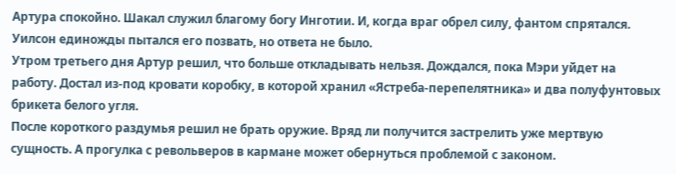Артура спокойно. Шакал служил благому богу Инготии. И, когда враг обрел силу, фантом спрятался. Уилсон единожды пытался его позвать, но ответа не было.
Утром третьего дня Артур решил, что больше откладывать нельзя. Дождался, пока Мэри уйдет на работу. Достал из-под кровати коробку, в которой хранил «Ястреба-перепелятника» и два полуфунтовых брикета белого угля.
После короткого раздумья решил не брать оружие. Вряд ли получится застрелить уже мертвую сущность. А прогулка с револьверов в кармане может обернуться проблемой с законом.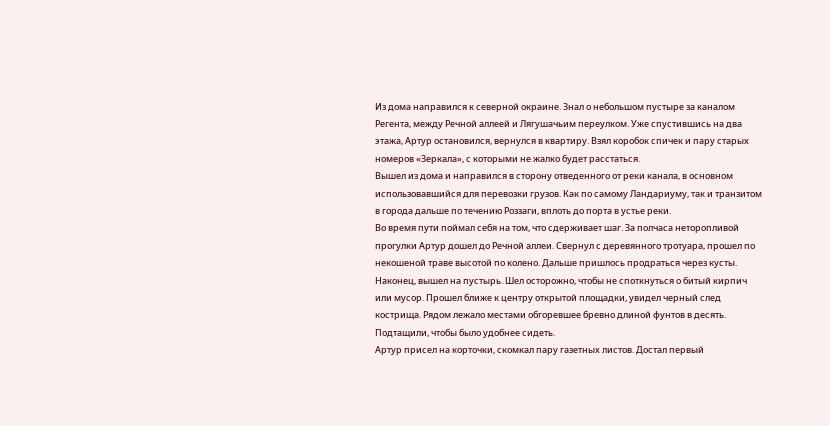Из дома направился к северной окраине. Знал о небольшом пустыре за каналом Регента, между Речной аллеей и Лягушачьим переулком. Уже спустившись на два этажа, Артур остановился, вернулся в квартиру. Взял коробок спичек и пару старых номеров «Зеркала», с которыми не жалко будет расстаться.
Вышел из дома и направился в сторону отведенного от реки канала, в основном использовавшийся для перевозки грузов. Как по самому Ландариуму, так и транзитом в города дальше по течению Роззаги, вплоть до порта в устье реки.
Во время пути поймал себя на том, что сдерживает шаг. За полчаса неторопливой прогулки Артур дошел до Речной аллеи. Свернул с деревянного тротуара, прошел по некошеной траве высотой по колено. Дальше пришлось продраться через кусты.
Наконец, вышел на пустырь. Шел осторожно, чтобы не споткнуться о битый кирпич или мусор. Прошел ближе к центру открытой площадки, увидел черный след кострища. Рядом лежало местами обгоревшее бревно длиной фунтов в десять. Подтащили, чтобы было удобнее сидеть.
Артур присел на корточки, скомкал пару газетных листов. Достал первый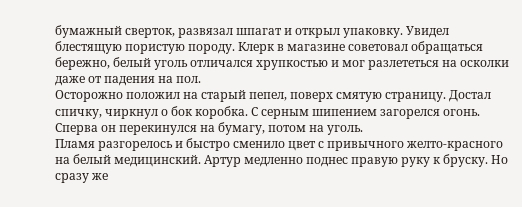бумажный сверток, развязал шпагат и открыл упаковку. Увидел блестящую пористую породу. Клерк в магазине советовал обращаться бережно, белый уголь отличался хрупкостью и мог разлететься на осколки даже от падения на пол.
Осторожно положил на старый пепел, поверх смятую страницу. Достал спичку, чиркнул о бок коробка. С серным шипением загорелся огонь. Сперва он перекинулся на бумагу, потом на уголь.
Пламя разгорелось и быстро сменило цвет с привычного желто-красного на белый медицинский. Артур медленно поднес правую руку к бруску. Но сразу же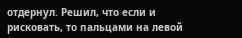отдернул. Решил, что если и рисковать, то пальцами на левой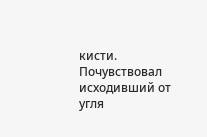кисти.
Почувствовал исходивший от угля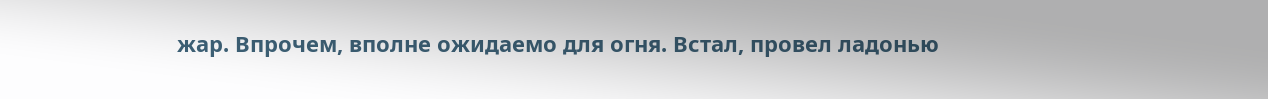жар. Впрочем, вполне ожидаемо для огня. Встал, провел ладонью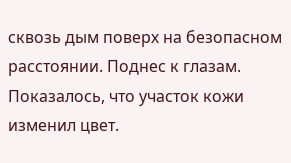сквозь дым поверх на безопасном расстоянии. Поднес к глазам. Показалось, что участок кожи изменил цвет.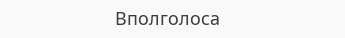Вполголоса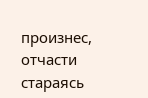произнес, отчасти стараясь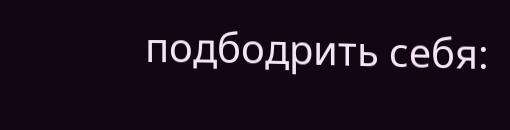подбодрить себя: